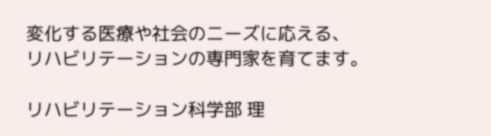変化する医療や社会のニーズに応える、
リハビリテーションの専門家を育てます。

リハビリテーション科学部 理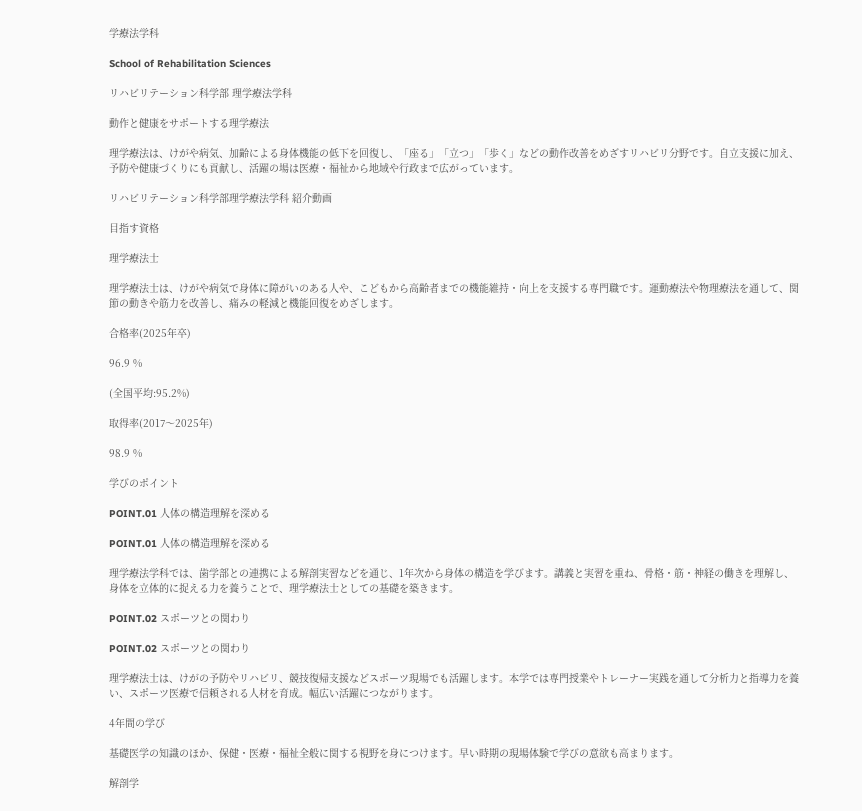学療法学科

School of Rehabilitation Sciences

リハビリテーション科学部 理学療法学科

動作と健康をサポートする理学療法

理学療法は、けがや病気、加齢による身体機能の低下を回復し、「座る」「立つ」「歩く」などの動作改善をめざすリハビリ分野です。自立支援に加え、予防や健康づくりにも貢献し、活躍の場は医療・福祉から地域や行政まで広がっています。

リハビリテーション科学部理学療法学科 紹介動画

目指す資格

理学療法士

理学療法士は、けがや病気で身体に障がいのある人や、こどもから高齢者までの機能維持・向上を支援する専門職です。運動療法や物理療法を通して、関節の動きや筋力を改善し、痛みの軽減と機能回復をめざします。

合格率(2025年卒)

96.9 %

(全国平均:95.2%)

取得率(2017〜2025年)

98.9 %

学びのポイント

POINT.01 人体の構造理解を深める

POINT.01 人体の構造理解を深める

理学療法学科では、歯学部との連携による解剖実習などを通じ、1年次から身体の構造を学びます。講義と実習を重ね、骨格・筋・神経の働きを理解し、身体を立体的に捉える力を養うことで、理学療法士としての基礎を築きます。

POINT.02 スポーツとの関わり

POINT.02 スポーツとの関わり

理学療法士は、けがの予防やリハビリ、競技復帰支援などスポーツ現場でも活躍します。本学では専門授業やトレーナー実践を通して分析力と指導力を養い、スポーツ医療で信頼される人材を育成。幅広い活躍につながります。

4年間の学び

基礎医学の知識のほか、保健・医療・福祉全般に関する視野を身につけます。早い時期の現場体験で学びの意欲も高まります。

解剖学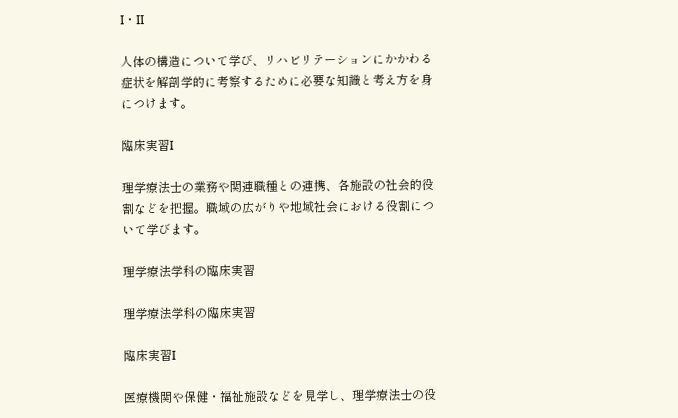I・II

人体の構造について学び、リハビリテーションにかかわる症状を解剖学的に考察するために必要な知識と考え方を身につけます。

臨床実習I

理学療法士の業務や関連職種との連携、各施設の社会的役割などを把握。職域の広がりや地域社会における役割について学びます。

理学療法学科の臨床実習

理学療法学科の臨床実習

臨床実習I

医療機関や保健・福祉施設などを見学し、理学療法士の役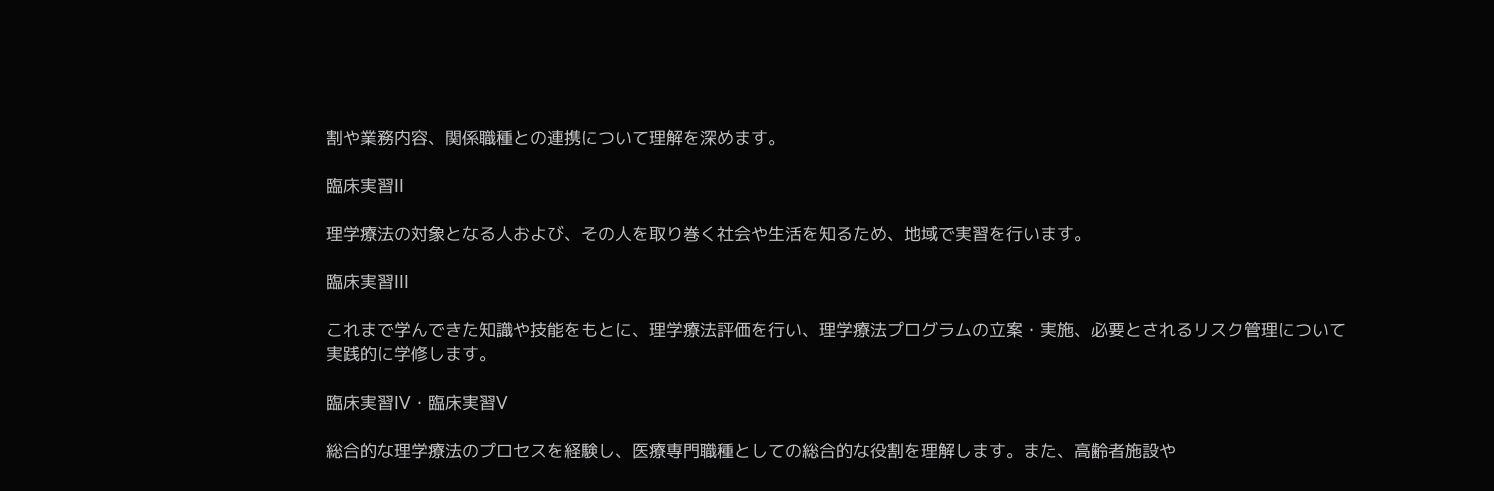割や業務内容、関係職種との連携について理解を深めます。

臨床実習II

理学療法の対象となる人および、その人を取り巻く社会や生活を知るため、地域で実習を行います。

臨床実習III

これまで学んできた知識や技能をもとに、理学療法評価を行い、理学療法プログラムの立案・実施、必要とされるリスク管理について実践的に学修します。

臨床実習IV・臨床実習V

総合的な理学療法のプロセスを経験し、医療専門職種としての総合的な役割を理解します。また、高齢者施設や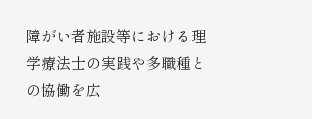障がい者施設等における理学療法士の実践や多職種との協働を広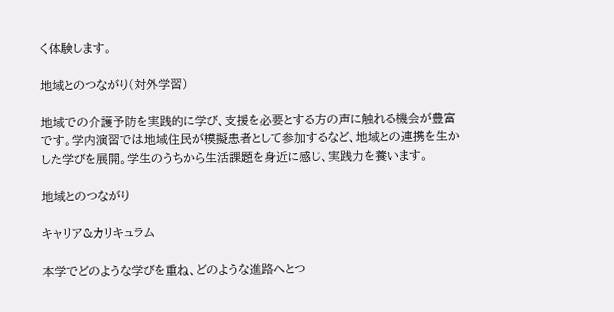く体験します。

地域とのつながり(対外学習)

地域での介護予防を実践的に学び、支援を必要とする方の声に触れる機会が豊富です。学内演習では地域住民が模擬患者として参加するなど、地域との連携を生かした学びを展開。学生のうちから生活課題を身近に感じ、実践力を養います。

地域とのつながり

キャリア&カリキュラム

本学でどのような学びを重ね、どのような進路へとつ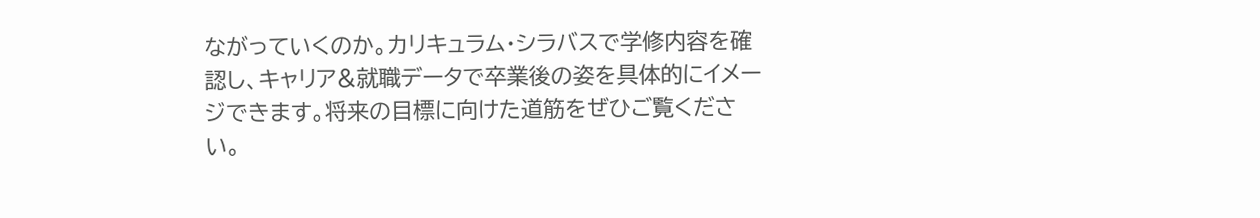ながっていくのか。カリキュラム・シラバスで学修内容を確認し、キャリア&就職データで卒業後の姿を具体的にイメージできます。将来の目標に向けた道筋をぜひご覧ください。